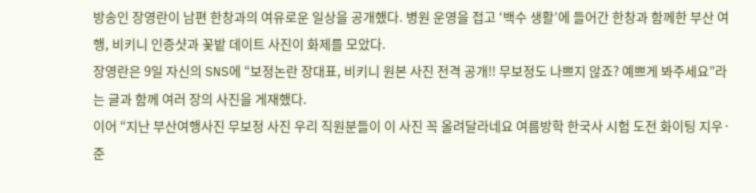방송인 장영란이 남편 한창과의 여유로운 일상을 공개했다. 병원 운영을 접고 ‘백수 생활’에 들어간 한창과 함께한 부산 여행, 비키니 인증샷과 꽃밭 데이트 사진이 화제를 모았다.
장영란은 9일 자신의 SNS에 “보정논란 장대표, 비키니 원본 사진 전격 공개‼ 무보정도 나쁘지 않죠? 예쁘게 봐주세요”라는 글과 함께 여러 장의 사진을 게재했다.
이어 “지난 부산여행사진 무보정 사진 우리 직원분들이 이 사진 꼭 올려달라네요 여름방학 한국사 시험 도전 화이팅 지우·준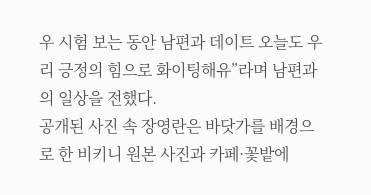우 시험 보는 동안 남편과 데이트 오늘도 우리 긍정의 힘으로 화이팅해유”라며 남편과의 일상을 전했다.
공개된 사진 속 장영란은 바닷가를 배경으로 한 비키니 원본 사진과 카페·꽃밭에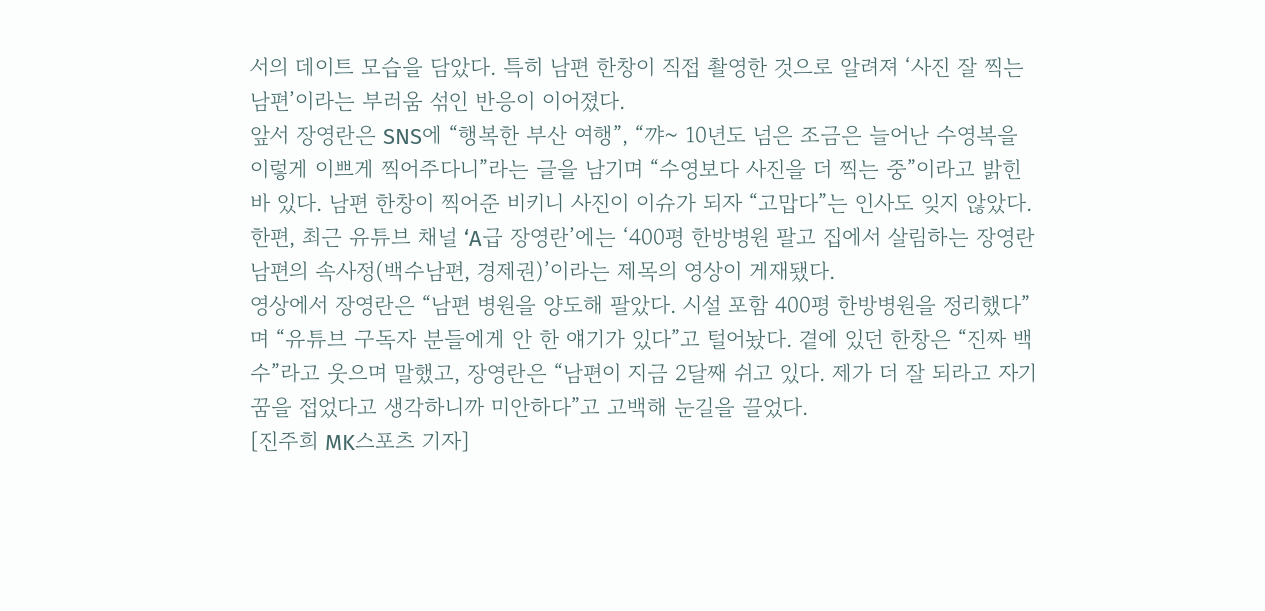서의 데이트 모습을 담았다. 특히 남편 한창이 직접 촬영한 것으로 알려져 ‘사진 잘 찍는 남편’이라는 부러움 섞인 반응이 이어졌다.
앞서 장영란은 SNS에 “행복한 부산 여행”, “꺄~ 10년도 넘은 조금은 늘어난 수영복을 이렇게 이쁘게 찍어주다니”라는 글을 남기며 “수영보다 사진을 더 찍는 중”이라고 밝힌 바 있다. 남편 한창이 찍어준 비키니 사진이 이슈가 되자 “고맙다”는 인사도 잊지 않았다.
한편, 최근 유튜브 채널 ‘A급 장영란’에는 ‘400평 한방병원 팔고 집에서 살림하는 장영란 남편의 속사정(백수남편, 경제권)’이라는 제목의 영상이 게재됐다.
영상에서 장영란은 “남편 병원을 양도해 팔았다. 시설 포함 400평 한방병원을 정리했다”며 “유튜브 구독자 분들에게 안 한 얘기가 있다”고 털어놨다. 곁에 있던 한창은 “진짜 백수”라고 웃으며 말했고, 장영란은 “남편이 지금 2달째 쉬고 있다. 제가 더 잘 되라고 자기 꿈을 접었다고 생각하니까 미안하다”고 고백해 눈길을 끌었다.
[진주희 MK스포츠 기자]